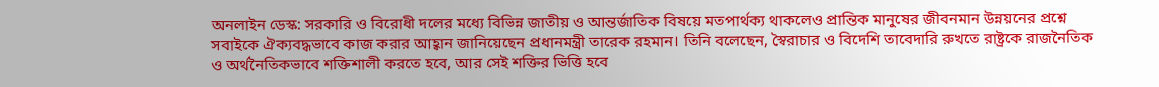অনলাইন ডেস্ক: সরকারি ও বিরোধী দলের মধ্যে বিভিন্ন জাতীয় ও আন্তর্জাতিক বিষয়ে মতপার্থক্য থাকলেও প্রান্তিক মানুষের জীবনমান উন্নয়নের প্রশ্নে সবাইকে ঐক্যবদ্ধভাবে কাজ করার আহ্বান জানিয়েছেন প্রধানমন্ত্রী তারেক রহমান। তিনি বলেছেন, স্বৈরাচার ও বিদেশি তাবেদারি রুখতে রাষ্ট্রকে রাজনৈতিক ও অর্থনৈতিকভাবে শক্তিশালী করতে হবে, আর সেই শক্তির ভিত্তি হবে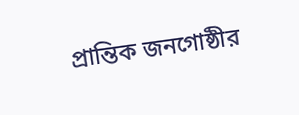প্রান্তিক জনগোষ্ঠীর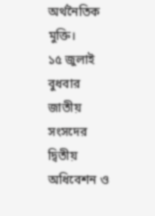অর্থনৈতিক মুক্তি।
১৫ জুলাই বুধবার জাতীয় সংসদের দ্বিতীয় অধিবেশন ও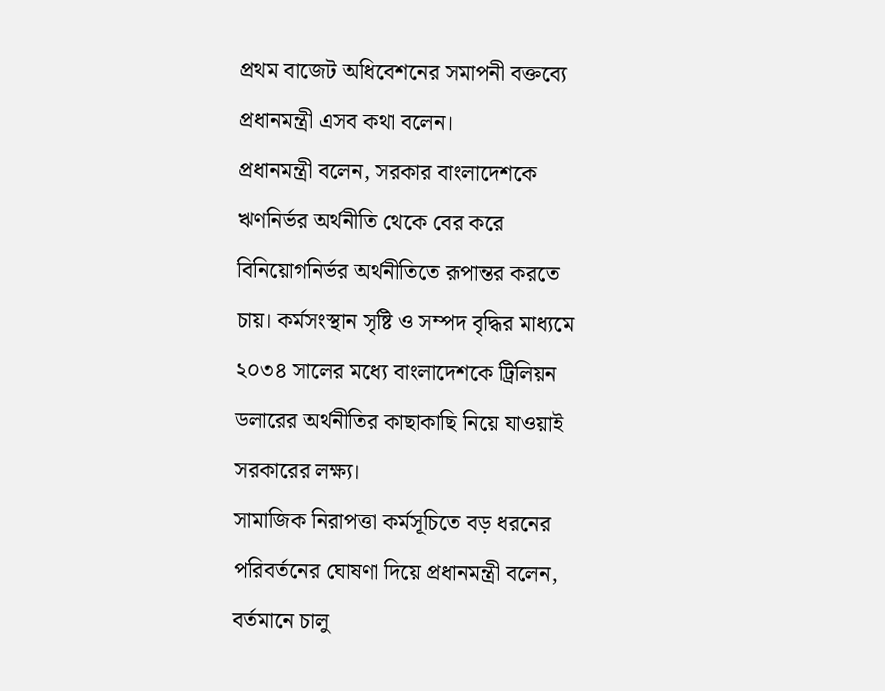প্রথম বাজেট অধিবেশনের সমাপনী বক্তব্যে প্রধানমন্ত্রী এসব কথা বলেন।
প্রধানমন্ত্রী বলেন, সরকার বাংলাদেশকে ঋণনির্ভর অর্থনীতি থেকে বের করে বিনিয়োগনির্ভর অর্থনীতিতে রূপান্তর করতে চায়। কর্মসংস্থান সৃষ্টি ও সম্পদ বৃদ্ধির মাধ্যমে ২০৩৪ সালের মধ্যে বাংলাদেশকে ট্রিলিয়ন ডলারের অর্থনীতির কাছাকাছি নিয়ে যাওয়াই সরকারের লক্ষ্য।
সামাজিক নিরাপত্তা কর্মসূচিতে বড় ধরনের পরিবর্তনের ঘোষণা দিয়ে প্রধানমন্ত্রী বলেন, বর্তমানে চালু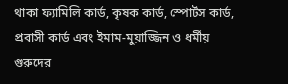থাকা ফ্যামিলি কার্ড, কৃষক কার্ড, স্পোর্টস কার্ড, প্রবাসী কার্ড এবং ইমাম-মুয়াজ্জিন ও ধর্মীয় গুরুদের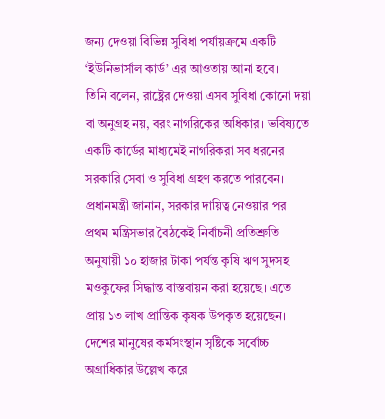জন্য দেওয়া বিভিন্ন সুবিধা পর্যায়ক্রমে একটি ‘ইউনিভার্সাল কার্ড’ এর আওতায় আনা হবে।
তিনি বলেন, রাষ্ট্রের দেওয়া এসব সুবিধা কোনো দয়া বা অনুগ্রহ নয়, বরং নাগরিকের অধিকার। ভবিষ্যতে একটি কার্ডের মাধ্যমেই নাগরিকরা সব ধরনের সরকারি সেবা ও সুবিধা গ্রহণ করতে পারবেন।
প্রধানমন্ত্রী জানান, সরকার দায়িত্ব নেওয়ার পর প্রথম মন্ত্রিসভার বৈঠকেই নির্বাচনী প্রতিশ্রুতি অনুযায়ী ১০ হাজার টাকা পর্যন্ত কৃষি ঋণ সুদসহ মওকুফের সিদ্ধান্ত বাস্তবায়ন করা হয়েছে। এতে প্রায় ১৩ লাখ প্রান্তিক কৃষক উপকৃত হয়েছেন।
দেশের মানুষের কর্মসংস্থান সৃষ্টিকে সর্বোচ্চ অগ্রাধিকার উল্লেখ করে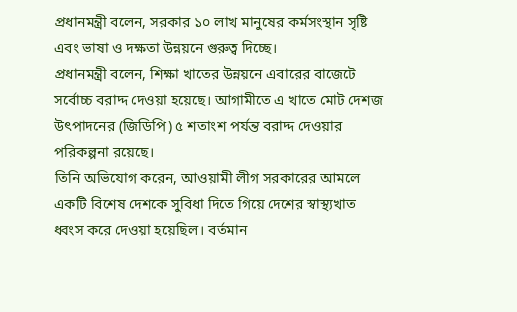প্রধানমন্ত্রী বলেন, সরকার ১০ লাখ মানুষের কর্মসংস্থান সৃষ্টি এবং ভাষা ও দক্ষতা উন্নয়নে গুরুত্ব দিচ্ছে।
প্রধানমন্ত্রী বলেন, শিক্ষা খাতের উন্নয়নে এবারের বাজেটে সর্বোচ্চ বরাদ্দ দেওয়া হয়েছে। আগামীতে এ খাতে মোট দেশজ উৎপাদনের (জিডিপি) ৫ শতাংশ পর্যন্ত বরাদ্দ দেওয়ার পরিকল্পনা রয়েছে।
তিনি অভিযোগ করেন, আওয়ামী লীগ সরকারের আমলে একটি বিশেষ দেশকে সুবিধা দিতে গিয়ে দেশের স্বাস্থ্যখাত ধ্বংস করে দেওয়া হয়েছিল। বর্তমান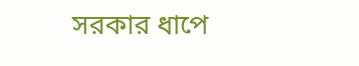সরকার ধাপে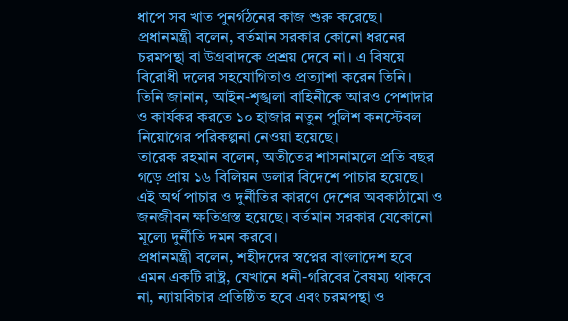ধাপে সব খাত পুনর্গঠনের কাজ শুরু করেছে।
প্রধানমন্ত্রী বলেন, বর্তমান সরকার কোনো ধরনের চরমপন্থা বা উগ্রবাদকে প্রশ্রয় দেবে না। এ বিষয়ে বিরোধী দলের সহযোগিতাও প্রত্যাশা করেন তিনি।
তিনি জানান, আইন-শৃঙ্খলা বাহিনীকে আরও পেশাদার ও কার্যকর করতে ১০ হাজার নতুন পুলিশ কনস্টেবল নিয়োগের পরিকল্পনা নেওয়া হয়েছে।
তারেক রহমান বলেন, অতীতের শাসনামলে প্রতি বছর গড়ে প্রায় ১৬ বিলিয়ন ডলার বিদেশে পাচার হয়েছে। এই অর্থ পাচার ও দুর্নীতির কারণে দেশের অবকাঠামো ও জনজীবন ক্ষতিগ্রস্ত হয়েছে। বর্তমান সরকার যেকোনো মূল্যে দুর্নীতি দমন করবে।
প্রধানমন্ত্রী বলেন, শহীদদের স্বপ্নের বাংলাদেশ হবে এমন একটি রাষ্ট্র, যেখানে ধনী-গরিবের বৈষম্য থাকবে না, ন্যায়বিচার প্রতিষ্ঠিত হবে এবং চরমপন্থা ও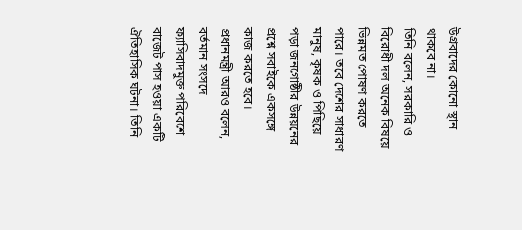উগ্রবাদের কোনো স্থান থাকবে না।
তিনি বলেন, সরকারি ও বিরোধী দল অনেক বিষয়ে ভিন্নমত পোষণ করতে পারে। তবে দেশের সাধারণ মানুষ, কৃষক ও পিছিয়ে পড়া জনগোষ্ঠীর উন্নয়নের প্রশ্নে সবাইকে একসঙ্গে কাজ করতে হবে।
প্রধানমন্ত্রী আরও বলেন, বর্তমান সংসদে ফ্যাসিবাদমুক্ত পরিবেশে বাজেট পাস হওয়া একটি ঐতিহাসিক ঘটনা। তিনি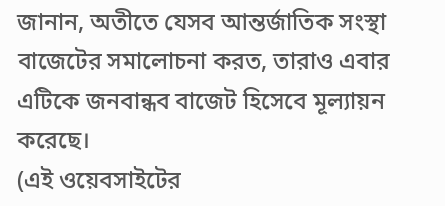জানান, অতীতে যেসব আন্তর্জাতিক সংস্থা বাজেটের সমালোচনা করত, তারাও এবার এটিকে জনবান্ধব বাজেট হিসেবে মূল্যায়ন করেছে।
(এই ওয়েবসাইটের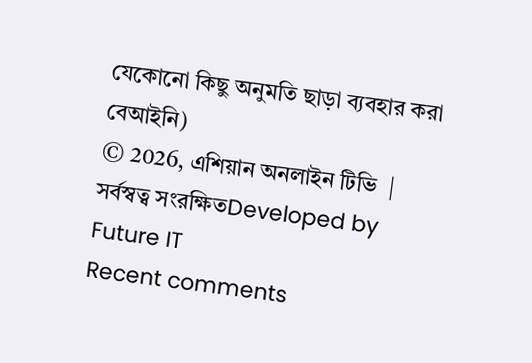যেকোনো কিছু অনুমতি ছাড়া ব্যবহার করা বেআইনি)
© 2026, এশিয়ান অনলাইন টিভি  |  সর্বস্বত্ব সংরক্ষিতDeveloped by Future IT
Recent comments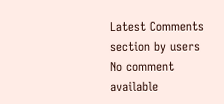Latest Comments section by users
No comment available